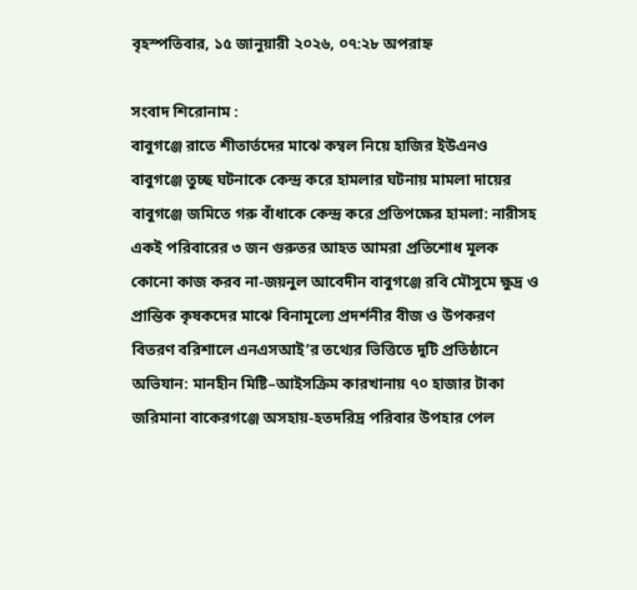বৃহস্পতিবার, ১৫ জানুয়ারী ২০২৬, ০৭:২৮ অপরাহ্ন

সংবাদ শিরোনাম :
বাবুগঞ্জে রাতে শীতার্তদের মাঝে কম্বল নিয়ে হাজির ইউএনও বাবুগঞ্জে তুচ্ছ ঘটনাকে কেন্দ্র করে হামলার ঘটনায় মামলা দায়ের বাবুগঞ্জে জমিতে গরু বাঁধাকে কেন্দ্র করে প্রতিপক্ষের হামলা: নারীসহ একই পরিবারের ৩ জন গুরুতর আহত আমরা প্রতিশোধ মূলক কোনো কাজ করব না-জয়নুল আবেদীন বাবুগঞ্জে রবি মৌসুমে ক্ষুদ্র ও প্রান্তিক কৃষকদের মাঝে বিনামূল্যে প্রদর্শনীর বীজ ও উপকরণ বিতরণ বরিশালে এনএসআই’র তথ্যের ভিত্তিতে দুটি প্রতিষ্ঠানে অভিযান: মানহীন মিষ্টি–আইসক্রিম কারখানায় ৭০ হাজার টাকা জরিমানা বাকেরগঞ্জে অসহায়-হতদরিদ্র পরিবার উপহার পেল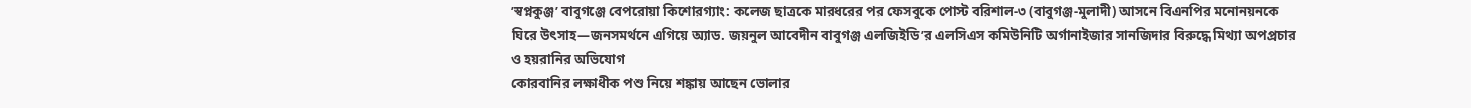’স্বপ্নকুঞ্জ’ বাবুগঞ্জে বেপরোয়া কিশোরগ্যাং: কলেজ ছাত্রকে মারধরের পর ফেসবুকে পোস্ট বরিশাল-৩ (বাবুগঞ্জ-মুলাদী) আসনে বিএনপির মনোনয়নকে ঘিরে উৎসাহ—জনসমর্থনে এগিয়ে অ্যাড. জয়নুল আবেদীন বাবুগঞ্জ এলজিইডি’র এলসিএস কমিউনিটি অর্গানাইজার সানজিদার বিরুদ্ধে মিথ্যা অপপ্রচার ও হয়রানির অভিযোগ
কোরবানির লক্ষাধীক পশু নিয়ে শঙ্কায় আছেন ভোলার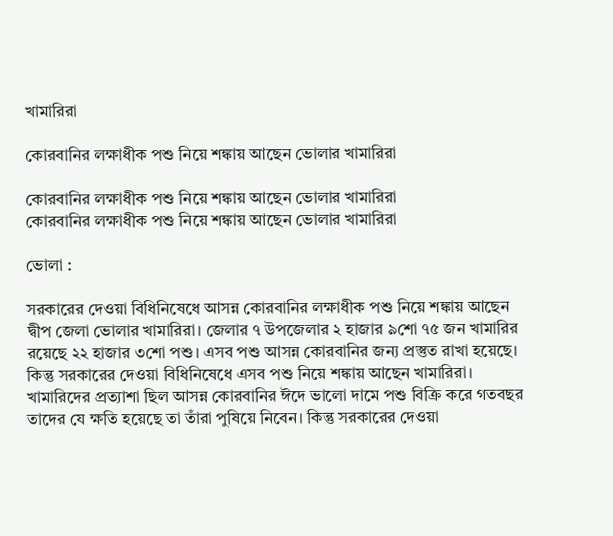খামারিরা

কোরবানির লক্ষাধীক পশু নিয়ে শঙ্কায় আছেন ভোলার খামারিরা

কোরবানির লক্ষাধীক পশু নিয়ে শঙ্কায় আছেন ভোলার খামারিরা
কোরবানির লক্ষাধীক পশু নিয়ে শঙ্কায় আছেন ভোলার খামারিরা

ভোলা :

সরকারের দেওয়া বিধিনিষেধে আসন্ন কোরবানির লক্ষাধীক পশু নিয়ে শঙ্কায় আছেন দ্বীপ জেলা ভোলার খামারিরা। জেলার ৭ উপজেলার ২ হাজার ৯শো ৭৫ জন খামারির রয়েছে ২২ হাজার ৩শো পশু। এসব পশু আসন্ন কোরবানির জন্য প্রস্তুত রাখা হয়েছে। কিন্তু সরকারের দেওয়া বিধিনিষেধে এসব পশু নিয়ে শঙ্কায় আছেন খামারিরা। খামারিদের প্রত্যাশা ছিল আসন্ন কোরবানির ঈদে ভালো দামে পশু বিক্রি করে গতবছর তাদের যে ক্ষতি হয়েছে তা তাঁরা পুষিয়ে নিবেন। কিন্তু সরকারের দেওয়া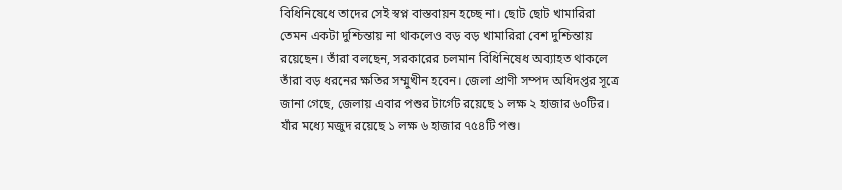বিধিনিষেধে তাদের সেই স্বপ্ন বাস্তবায়ন হচ্ছে না। ছোট ছোট খামারিরা তেমন একটা দুশ্চিন্তায় না থাকলেও বড় বড় খামারিরা বেশ দুশ্চিন্তায় রয়েছেন। তাঁরা বলছেন, সরকারের চলমান বিধিনিষেধ অব্যাহত থাকলে তাঁরা বড় ধরনের ক্ষতির সম্মুখীন হবেন। জেলা প্রাণী সম্পদ অধিদপ্তর সূত্রে জানা গেছে, জেলায় এবার পশুর টার্গেট রয়েছে ১ লক্ষ ২ হাজার ৬০টির। যাঁর মধ্যে মজুদ রয়েছে ১ লক্ষ ৬ হাজার ৭৫৪টি পশু।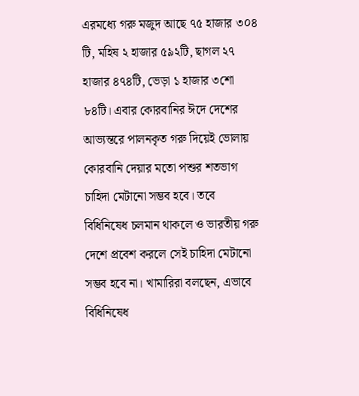এরমধ্যে গরু মজুদ আছে ৭৫ হাজার ৩০৪ টি, মহিষ ২ হাজার ৫৯২টি, ছাগল ২৭ হাজার ৪৭৪টি, ভেড়া ১ হাজার ৩শো ৮৪টি। এবার কোরবানির ঈদে দেশের আভ্যন্তরে পালনকৃত গরু দিয়েই ভোলায় কোরবানি দেয়ার মতো পশুর শতভাগ চাহিদা মেটানো সম্ভব হবে। তবে বিধিনিষেধ চলমান থাকলে ও ভারতীয় গরু দেশে প্রবেশ করলে সেই চাহিদা মেটানো সম্ভব হবে না। খামারিরা বলছেন, এভাবে বিধিনিষেধ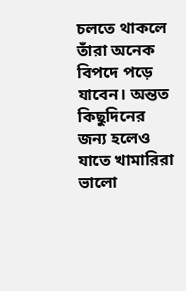চলতে থাকলে তাঁরা অনেক বিপদে পড়ে যাবেন। অন্তত কিছুদিনের জন্য হলেও যাতে খামারিরা ভালো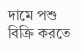দামে পশু বিক্রি করতে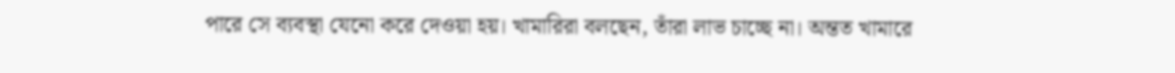পারে সে ব্যবস্থা যেনো করে দেওয়া হয়। খামারিরা বলছেন, তাঁরা লাভ চাচ্ছে না। অন্তত খামারে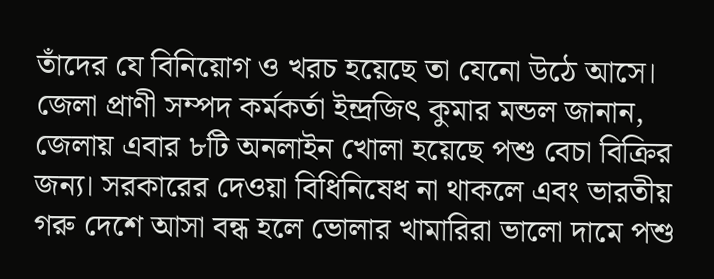তাঁদের যে বিনিয়োগ ও খরচ হয়েছে তা যেনো উঠে আসে। জেলা প্রাণী সম্পদ কর্মকর্তা ইন্দ্রজিৎ কুমার মন্ডল জানান, জেলায় এবার ৮টি অনলাইন খোলা হয়েছে পশু বেচা বিক্রির জন্য। সরকারের দেওয়া বিধিনিষেধ না থাকলে এবং ভারতীয় গরু দেশে আসা বন্ধ হলে ভোলার খামারিরা ভালো দামে পশু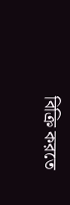বিক্রি করতে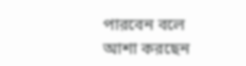পারবেন বলে আশা করছেন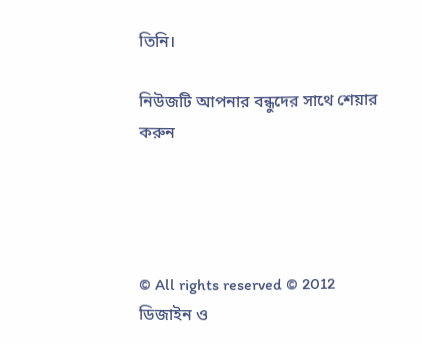তিনি।

নিউজটি আপনার বন্ধুদের সাথে শেয়ার করুন




© All rights reserved © 2012
ডিজাইন ও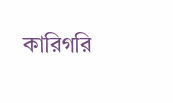কারিগরি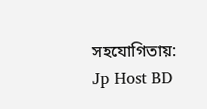সহযোগিতায়: Jp Host BD